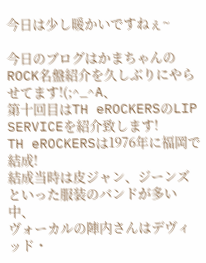今日は少し暖かいですねぇ~

今日のブログはかまちゃんのROCK名盤紹介を久しぶりにやらせてます!(;^_^A、
第十回目はTH eROCKERSのLIP SERVICEを紹介致します!
TH eROCKERSは1976年に福岡で結成!
結成当時は皮ジャン、ジーンズといった服装のバンドが多い中、
ヴォーカルの陣内さんはデヴィッド・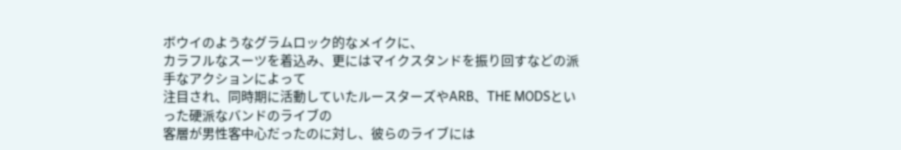ボウイのようなグラムロック的なメイクに、
カラフルなスーツを着込み、更にはマイクスタンドを振り回すなどの派手なアクションによって
注目され、同時期に活動していたルースターズやARB、THE MODSといった硬派なバンドのライブの
客層が男性客中心だったのに対し、彼らのライブには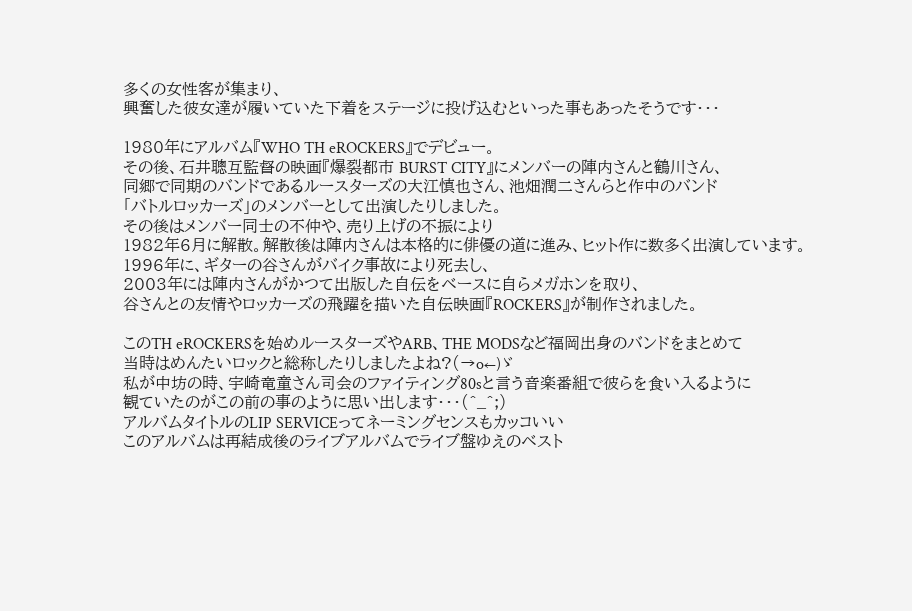多くの女性客が集まり、
興奮した彼女達が履いていた下着をステージに投げ込むといった事もあったそうです・・・

1980年にアルバム『WHO TH eROCKERS』でデビュー。
その後、石井聰互監督の映画『爆裂都市 BURST CITY』にメンバーの陣内さんと鶴川さん、
同郷で同期のバンドであるルースターズの大江慎也さん、池畑潤二さんらと作中のバンド
「バトルロッカーズ」のメンバーとして出演したりしました。
その後はメンバー同士の不仲や、売り上げの不振により
1982年6月に解散。解散後は陣内さんは本格的に俳優の道に進み、ヒット作に数多く出演しています。
1996年に、ギターの谷さんがバイク事故により死去し、
2003年には陣内さんがかつて出版した自伝をベースに自らメガホンを取り、
谷さんとの友情やロッカーズの飛躍を描いた自伝映画『ROCKERS』が制作されました。

このTH eROCKERSを始めルースターズやARB、THE MODSなど福岡出身のバンドをまとめて
当時はめんたいロックと総称したりしましたよね?(→o←)ゞ
私が中坊の時、宇崎竜童さん司会のファイティング80sと言う音楽番組で彼らを食い入るように
観ていたのがこの前の事のように思い出します・・・(^_^;)
アルバムタイトルのLIP SERVICEってネーミングセンスもカッコいい
このアルバムは再結成後のライブアルバムでライブ盤ゆえのベスト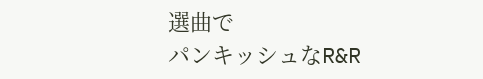選曲で
パンキッシュなR&R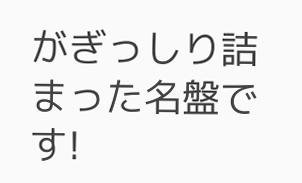がぎっしり詰まった名盤です!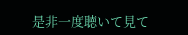是非一度聴いて見て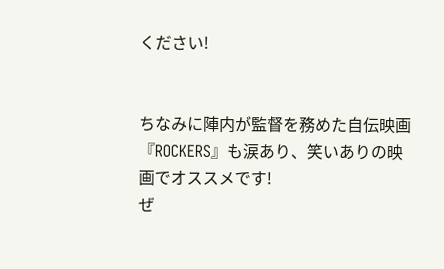ください!


ちなみに陣内が監督を務めた自伝映画『ROCKERS』も涙あり、笑いありの映画でオススメです!
ぜ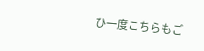ひ一度こちらもご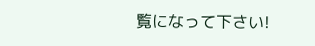覧になって下さい!